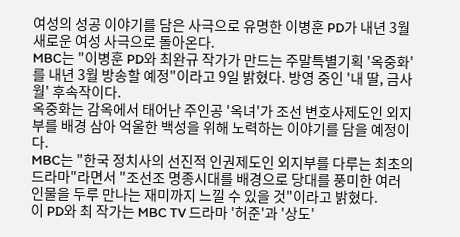여성의 성공 이야기를 담은 사극으로 유명한 이병훈 PD가 내년 3월 새로운 여성 사극으로 돌아온다.
MBC는 "이병훈 PD와 최완규 작가가 만드는 주말특별기획 '옥중화'를 내년 3월 방송할 예정"이라고 9일 밝혔다. 방영 중인 '내 딸, 금사월' 후속작이다.
옥중화는 감옥에서 태어난 주인공 '옥녀'가 조선 변호사제도인 외지부를 배경 삼아 억울한 백성을 위해 노력하는 이야기를 담을 예정이다.
MBC는 "한국 정치사의 선진적 인권제도인 외지부를 다루는 최초의 드라마"라면서 "조선조 명종시대를 배경으로 당대를 풍미한 여러 인물을 두루 만나는 재미까지 느낄 수 있을 것"이라고 밝혔다.
이 PD와 최 작가는 MBC TV 드라마 '허준'과 '상도'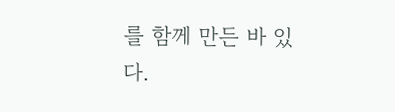를 함께 만든 바 있다.